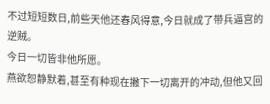不过短短数日,前些天他还春风得意,今日就成了带兵逼宫的逆贼。
今日一切皆非他所愿。
燕欲恕静默着,甚至有种现在撇下一切离开的冲动,但他又回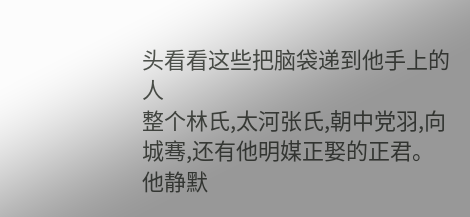头看看这些把脑袋递到他手上的人
整个林氏,太河张氏,朝中党羽,向城骞,还有他明媒正娶的正君。
他静默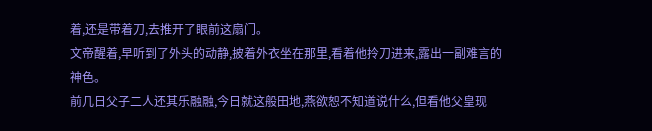着,还是带着刀,去推开了眼前这扇门。
文帝醒着,早听到了外头的动静,披着外衣坐在那里,看着他拎刀进来,露出一副难言的神色。
前几日父子二人还其乐融融,今日就这般田地,燕欲恕不知道说什么,但看他父皇现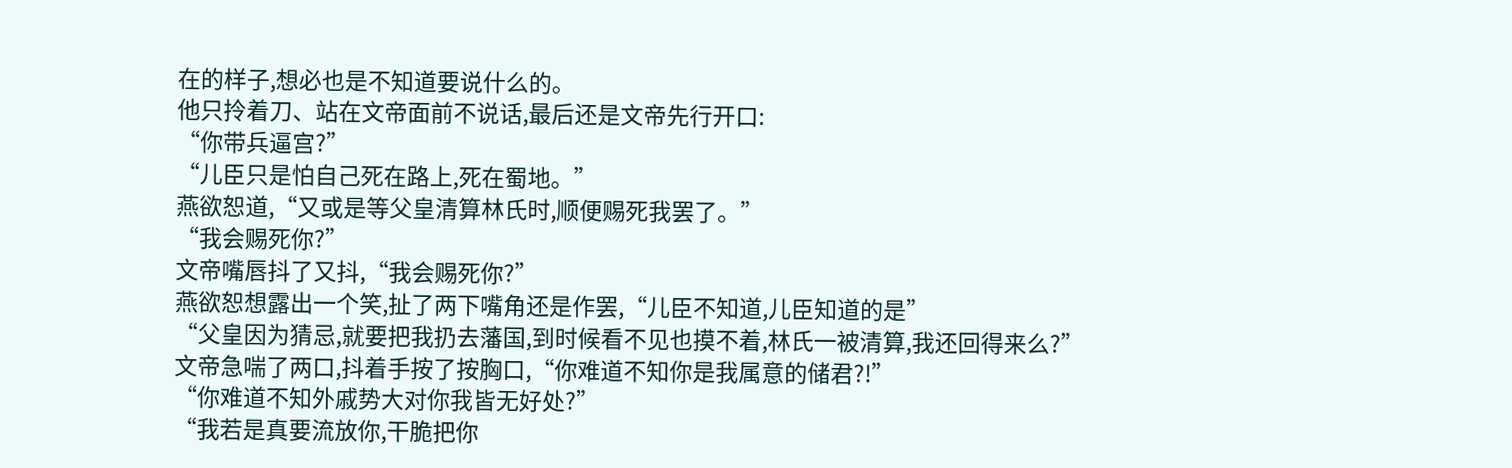在的样子,想必也是不知道要说什么的。
他只拎着刀、站在文帝面前不说话,最后还是文帝先行开口:
“你带兵逼宫?”
“儿臣只是怕自己死在路上,死在蜀地。”
燕欲恕道,“又或是等父皇清算林氏时,顺便赐死我罢了。”
“我会赐死你?”
文帝嘴唇抖了又抖,“我会赐死你?”
燕欲恕想露出一个笑,扯了两下嘴角还是作罢,“儿臣不知道,儿臣知道的是”
“父皇因为猜忌,就要把我扔去藩国,到时候看不见也摸不着,林氏一被清算,我还回得来么?”
文帝急喘了两口,抖着手按了按胸口,“你难道不知你是我属意的储君?!”
“你难道不知外戚势大对你我皆无好处?”
“我若是真要流放你,干脆把你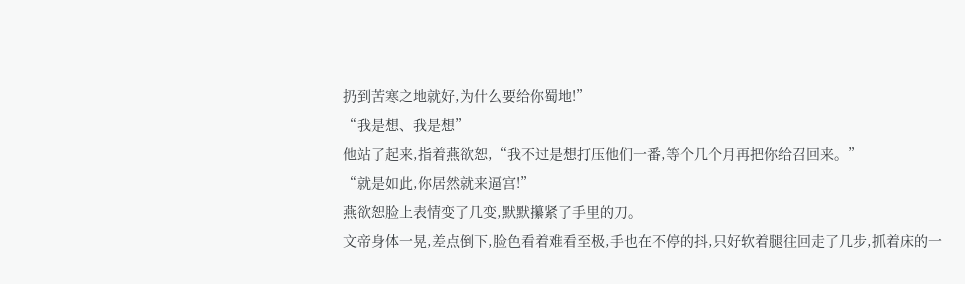扔到苦寒之地就好,为什么要给你蜀地!”
“我是想、我是想”
他站了起来,指着燕欲恕,“我不过是想打压他们一番,等个几个月再把你给召回来。”
“就是如此,你居然就来逼宫!”
燕欲恕脸上表情变了几变,默默攥紧了手里的刀。
文帝身体一晃,差点倒下,脸色看着难看至极,手也在不停的抖,只好软着腿往回走了几步,抓着床的一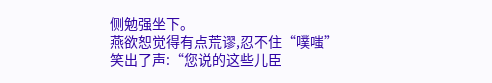侧勉强坐下。
燕欲恕觉得有点荒谬,忍不住“噗嗤”
笑出了声:“您说的这些儿臣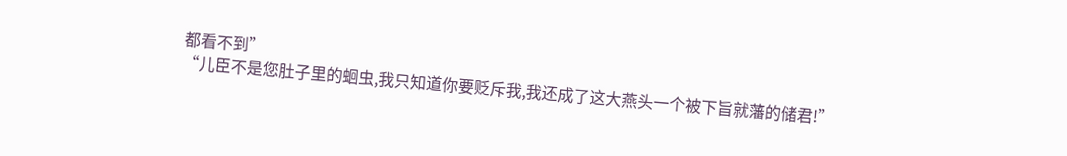都看不到”
“儿臣不是您肚子里的蛔虫,我只知道你要贬斥我,我还成了这大燕头一个被下旨就藩的储君!”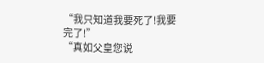“我只知道我要死了!我要完了!”
“真如父皇您说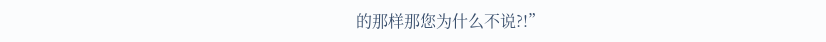的那样那您为什么不说?!”